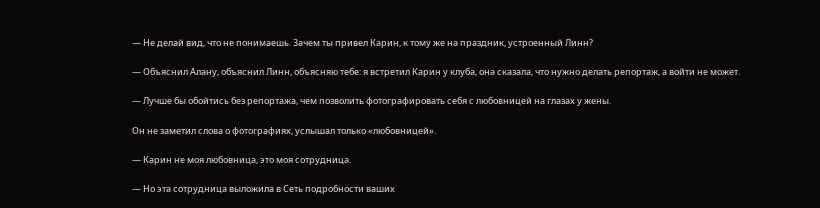— Не делай вид, что не понимаешь. Зачем ты привел Карин, к тому же на праздник, устроенный Линн?

— Объяснил Алану, объяснил Линн, объясняю тебе: я встретил Карин у клуба, она сказала, что нужно делать репортаж, а войти не может.

— Лучше бы обойтись без репортажа, чем позволить фотографировать себя с любовницей на глазах у жены.

Он не заметил слова о фотографиях, услышал только «любовницей».

— Карин не моя любовница, это моя сотрудница.

— Но эта сотрудница выложила в Сеть подробности ваших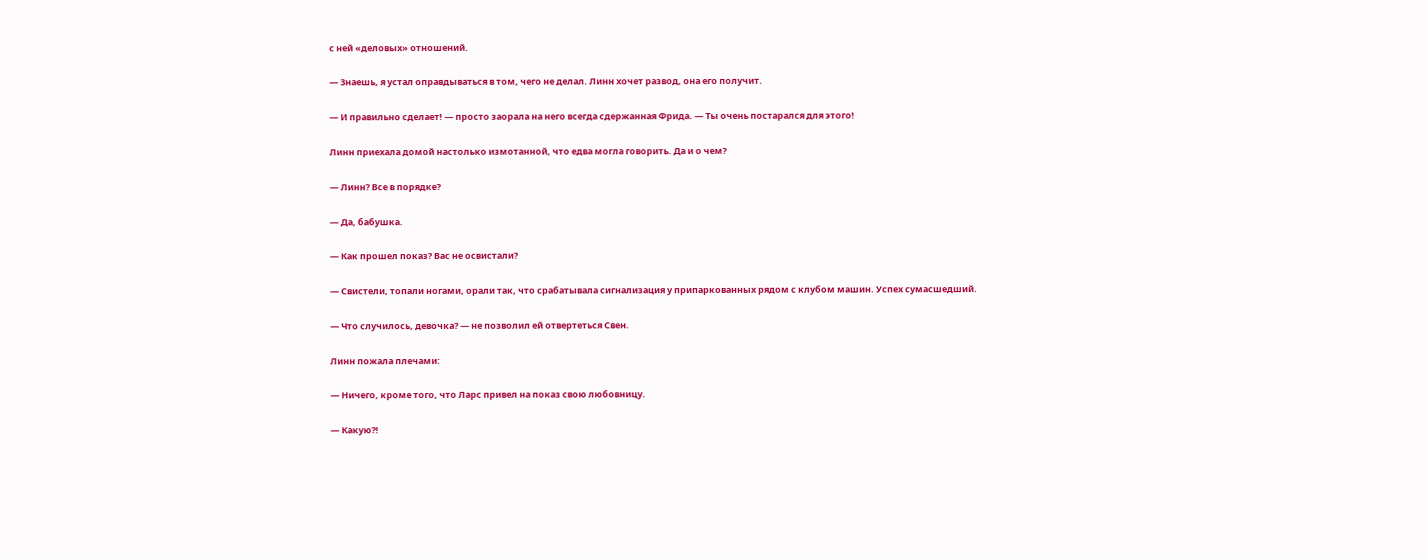с ней «деловых» отношений.

— Знаешь, я устал оправдываться в том, чего не делал. Линн хочет развод, она его получит.

— И правильно сделает! — просто заорала на него всегда сдержанная Фрида. — Ты очень постарался для этого!

Линн приехала домой настолько измотанной, что едва могла говорить. Да и о чем?

— Линн? Все в порядке?

— Да, бабушка.

— Как прошел показ? Вас не освистали?

— Свистели, топали ногами, орали так, что срабатывала сигнализация у припаркованных рядом с клубом машин. Успех сумасшедший.

— Что случилось, девочка? — не позволил ей отвертеться Свен.

Линн пожала плечами:

— Ничего, кроме того, что Ларс привел на показ свою любовницу.

— Какую?!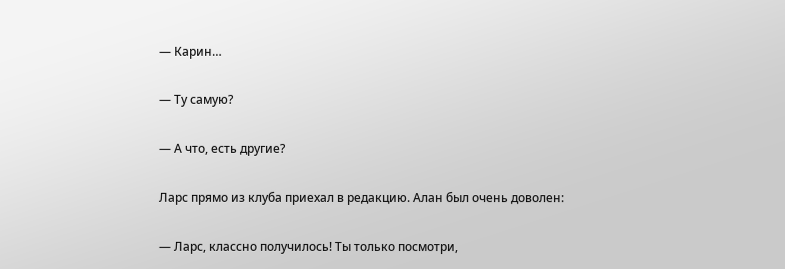— Карин…

— Ту самую?

— А что, есть другие?

Ларс прямо из клуба приехал в редакцию. Алан был очень доволен:

— Ларс, классно получилось! Ты только посмотри,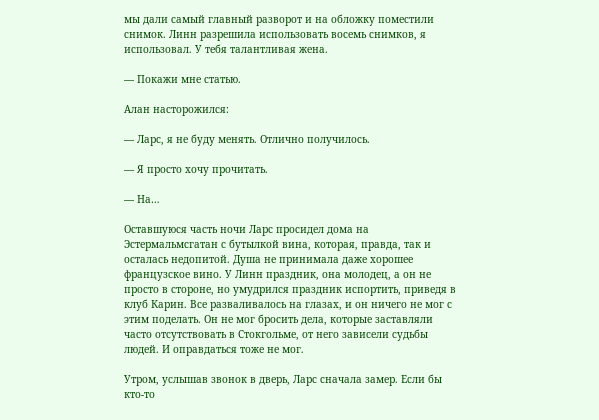мы дали самый главный разворот и на обложку поместили снимок. Линн разрешила использовать восемь снимков, я использовал. У тебя талантливая жена.

— Покажи мне статью.

Алан насторожился:

— Ларс, я не буду менять. Отлично получилось.

— Я просто хочу прочитать.

— На…

Оставшуюся часть ночи Ларс просидел дома на Эстермальмсгатан с бутылкой вина, которая, правда, так и осталась недопитой. Душа не принимала даже хорошее французское вино. У Линн праздник, она молодец, а он не просто в стороне, но умудрился праздник испортить, приведя в клуб Карин. Все разваливалось на глазах, и он ничего не мог с этим поделать. Он не мог бросить дела, которые заставляли часто отсутствовать в Стокгольме, от него зависели судьбы людей. И оправдаться тоже не мог.

Утром, услышав звонок в дверь, Ларс сначала замер. Если бы кто-то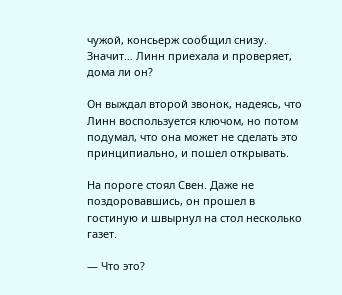чужой, консьерж сообщил снизу. Значит… Линн приехала и проверяет, дома ли он?

Он выждал второй звонок, надеясь, что Линн воспользуется ключом, но потом подумал, что она может не сделать это принципиально, и пошел открывать.

На пороге стоял Свен. Даже не поздоровавшись, он прошел в гостиную и швырнул на стол несколько газет.

— Что это?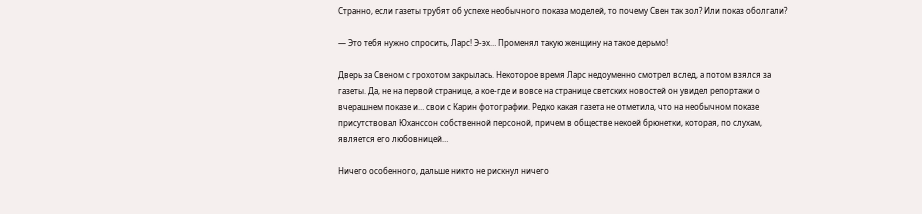Странно, если газеты трубят об успехе необычного показа моделей, то почему Свен так зол? Или показ оболгали?

— Это тебя нужно спросить, Ларс! Э-эх… Променял такую женщину на такое дерьмо!

Дверь за Свеном с грохотом закрылась. Некоторое время Ларс недоуменно смотрел вслед, а потом взялся за газеты. Да, не на первой странице, а кое-где и вовсе на странице светских новостей он увидел репортажи о вчерашнем показе и… свои с Карин фотографии. Редко какая газета не отметила, что на необычном показе присутствовал Юханссон собственной персоной, причем в обществе некоей брюнетки, которая, по слухам, является его любовницей…

Ничего особенного, дальше никто не рискнул ничего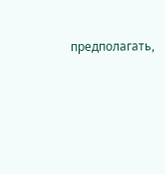предполагать,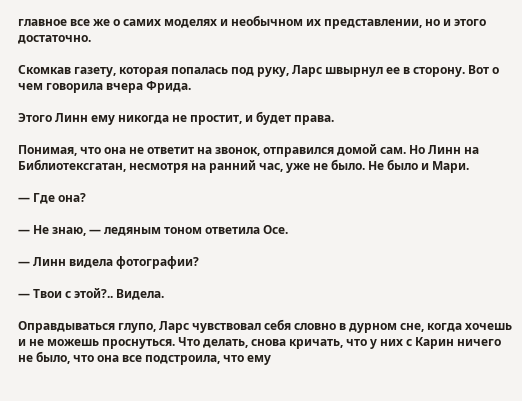главное все же о самих моделях и необычном их представлении, но и этого достаточно.

Скомкав газету, которая попалась под руку, Ларс швырнул ее в сторону. Вот о чем говорила вчера Фрида.

Этого Линн ему никогда не простит, и будет права.

Понимая, что она не ответит на звонок, отправился домой сам. Но Линн на Библиотексгатан, несмотря на ранний час, уже не было. Не было и Мари.

— Где она?

— Не знаю, — ледяным тоном ответила Осе.

— Линн видела фотографии?

— Твои с этой?.. Видела.

Оправдываться глупо, Ларс чувствовал себя словно в дурном сне, когда хочешь и не можешь проснуться. Что делать, снова кричать, что у них с Карин ничего не было, что она все подстроила, что ему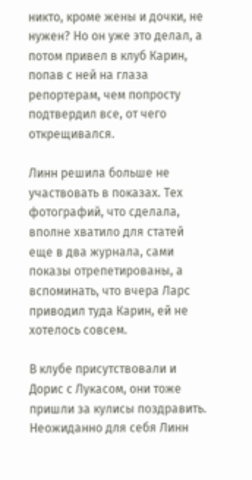никто, кроме жены и дочки, не нужен? Но он уже это делал, а потом привел в клуб Карин, попав с ней на глаза репортерам, чем попросту подтвердил все, от чего открещивался.

Линн решила больше не участвовать в показах. Тех фотографий, что сделала, вполне хватило для статей еще в два журнала, сами показы отрепетированы, а вспоминать, что вчера Ларс приводил туда Карин, ей не хотелось совсем.

В клубе присутствовали и Дорис с Лукасом, они тоже пришли за кулисы поздравить. Неожиданно для себя Линн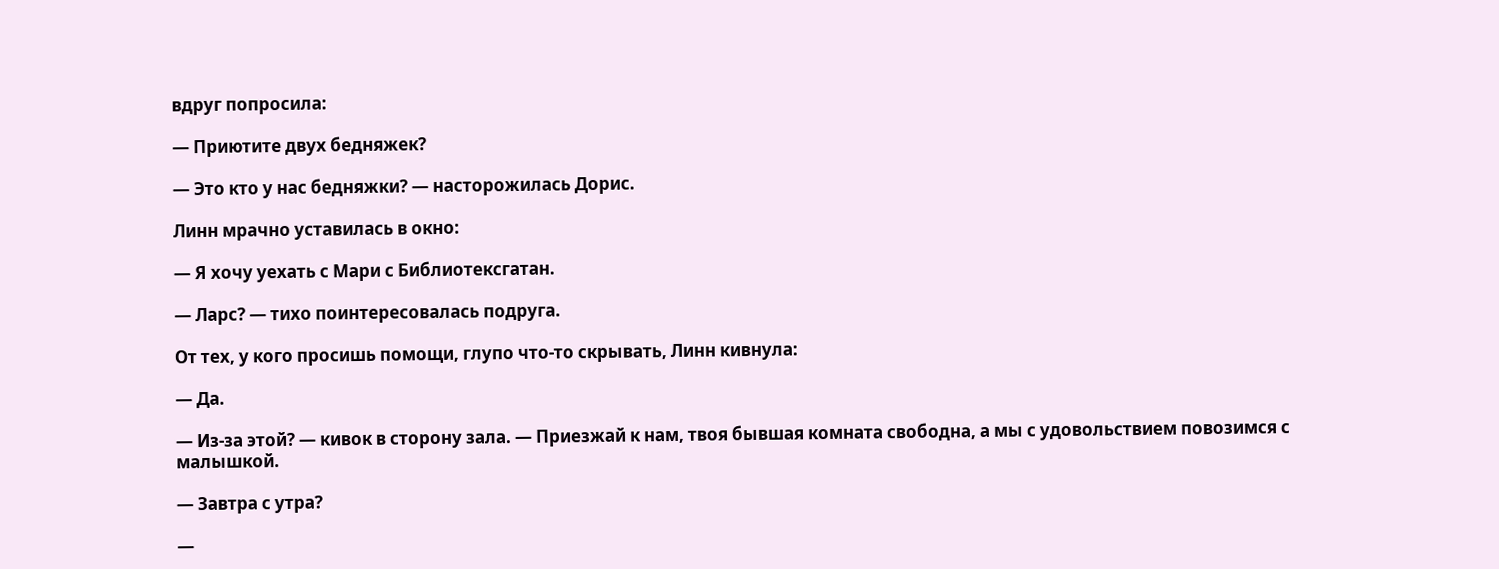вдруг попросила:

— Приютите двух бедняжек?

— Это кто у нас бедняжки? — насторожилась Дорис.

Линн мрачно уставилась в окно:

— Я хочу уехать с Мари с Библиотексгатан.

— Ларс? — тихо поинтересовалась подруга.

От тех, у кого просишь помощи, глупо что-то скрывать, Линн кивнула:

— Да.

— Из-за этой? — кивок в сторону зала. — Приезжай к нам, твоя бывшая комната свободна, а мы с удовольствием повозимся с малышкой.

— Завтра с утра?

—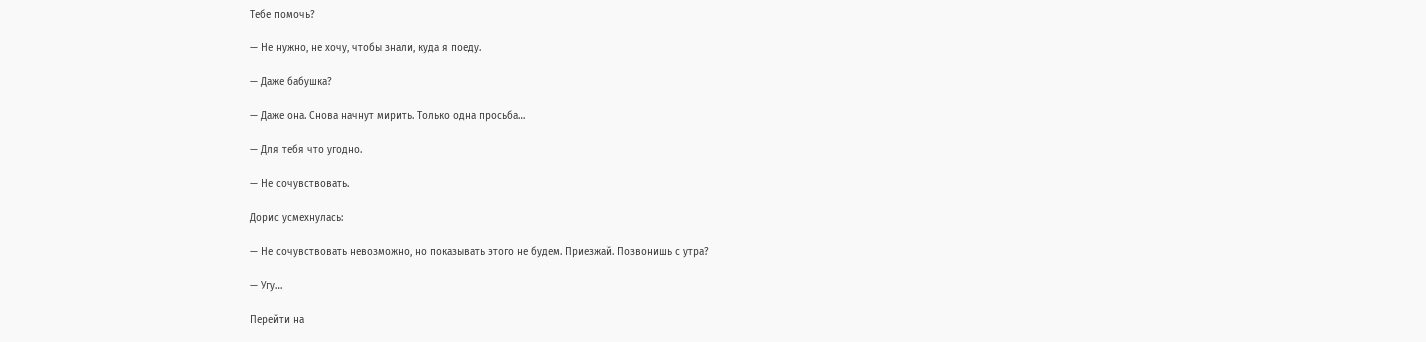Тебе помочь?

— Не нужно, не хочу, чтобы знали, куда я поеду.

— Даже бабушка?

— Даже она. Снова начнут мирить. Только одна просьба…

— Для тебя что угодно.

— Не сочувствовать.

Дорис усмехнулась:

— Не сочувствовать невозможно, но показывать этого не будем. Приезжай. Позвонишь с утра?

— Угу…

Перейти на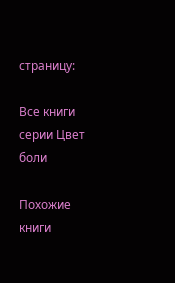страницу:

Все книги серии Цвет боли

Похожие книги